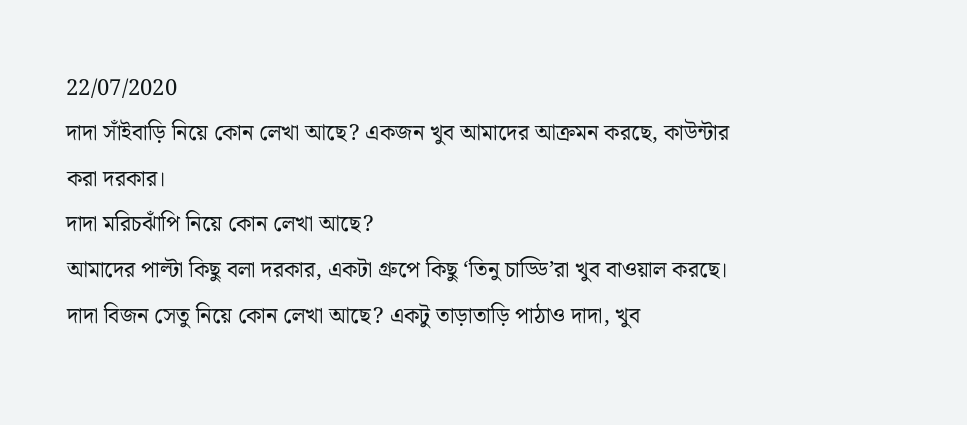22/07/2020
দাদা সাঁইবাড়ি নিয়ে কোন লেখা আছে? একজন খুব আমাদের আক্রমন করছে, কাউন্টার করা দরকার।
দাদা মরিচঝাঁপি নিয়ে কোন লেখা আছে?
আমাদের পাল্টা কিছু বলা দরকার, একটা গ্রুপে কিছু ‘তিনু চাড্ডি’রা খুব বাওয়াল করছে।
দাদা বিজন সেতু নিয়ে কোন লেখা আছে? একটু তাড়াতাড়ি পাঠাও দাদা, খুব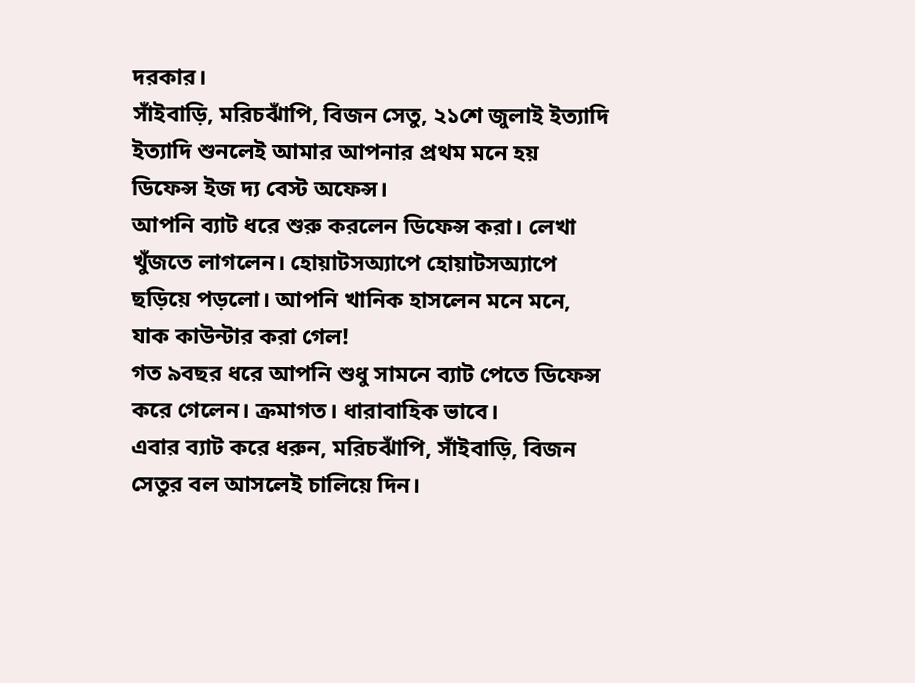দরকার।
সাঁইবাড়ি, মরিচঝাঁপি, বিজন সেতু, ২১শে জুলাই ইত্যাদি ইত্যাদি শুনলেই আমার আপনার প্রথম মনে হয় ডিফেন্স ইজ দ্য বেস্ট অফেন্স।
আপনি ব্যাট ধরে শুরু করলেন ডিফেন্স করা। লেখা খুঁজতে লাগলেন। হোয়াটসঅ্যাপে হোয়াটসঅ্যাপে ছড়িয়ে পড়লো। আপনি খানিক হাসলেন মনে মনে, যাক কাউন্টার করা গেল!
গত ৯বছর ধরে আপনি শুধু সামনে ব্যাট পেতে ডিফেন্স করে গেলেন। ক্রমাগত। ধারাবাহিক ভাবে।
এবার ব্যাট করে ধরুন, মরিচঝাঁপি, সাঁইবাড়ি, বিজন সেতুর বল আসলেই চালিয়ে দিন।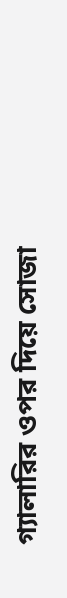গ্যালারির ওপর দিয়ে সোজা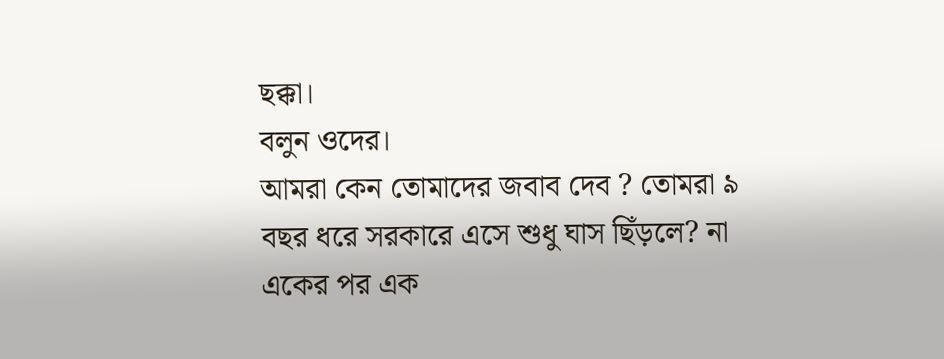ছক্কা।
বলুন ওদের।
আমরা কেন তোমাদের জবাব দেব ? তোমরা ৯ বছর ধরে সরকারে এসে শুধু ঘাস ছিঁড়লে? না একের পর এক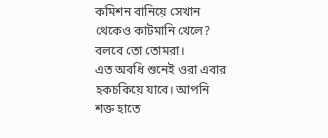কমিশন বানিয়ে সেখান থেকেও কাটমানি খেলে?
বলবে তো তোমরা।
এত অবধি শুনেই ওরা এবার হকচকিয়ে যাবে। আপনি শক্ত হাতে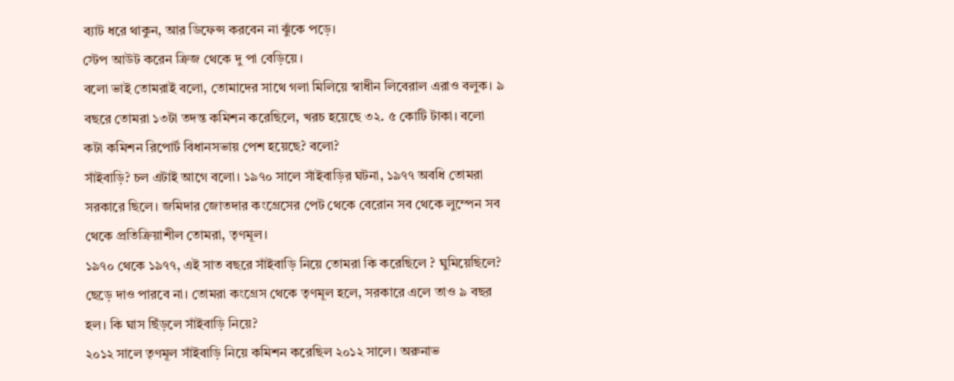ব্যাট ধরে থাকুন, আর ডিফেন্স করবেন না ঝুঁকে পড়ে।
স্টেপ আউট করেন ক্রিজ থেকে দু পা বেড়িয়ে।
বলো ভাই তোমরাই বলো, তোমাদের সাথে গলা মিলিয়ে স্বাধীন লিবেরাল এরাও বলুক। ৯ বছরে তোমরা ১৩টা তদন্ত কমিশন করেছিলে, খরচ হয়েছে ৩২. ৫ কোটি টাকা। বলো কটা কমিশন রিপোর্ট বিধানসভায় পেশ হয়েছে? বলো?
সাঁইবাড়ি? চল এটাই আগে বলো। ১৯৭০ সালে সাঁইবাড়ির ঘটনা, ১৯৭৭ অবধি তোমরা সরকারে ছিলে। জমিদার জোতদার কংগ্রেসের পেট থেকে বেরোন সব থেকে লুম্পেন সব থেকে প্রতিক্রিয়াশীল তোমরা, তৃণমূল।
১৯৭০ থেকে ১৯৭৭, এই সাত বছরে সাঁইবাড়ি নিয়ে তোমরা কি করেছিলে ? ঘুমিয়েছিলে?
ছেড়ে দাও পারবে না। তোমরা কংগ্রেস থেকে তৃণমূল হলে, সরকারে এলে তাও ৯ বছর হল। কি ঘাস ছিঁড়লে সাঁইবাড়ি নিয়ে?
২০১২ সালে তৃণমূল সাঁইবাড়ি নিয়ে কমিশন করেছিল ২০১২ সালে। অরুনাভ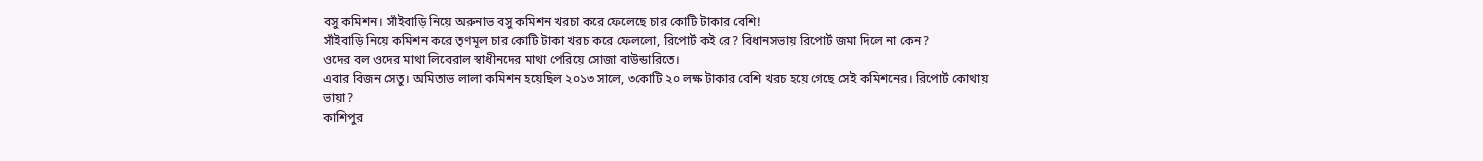বসু কমিশন। সাঁইবাড়ি নিয়ে অরুনাভ বসু কমিশন খরচা করে ফেলেছে চার কোটি টাকার বেশি!
সাঁইবাড়ি নিয়ে কমিশন করে তৃণমূল চার কোটি টাকা খরচ করে ফেললো, রিপোর্ট কই রে? বিধানসভায় রিপোর্ট জমা দিলে না কেন?
ওদের বল ওদের মাথা লিবেরাল স্বাধীনদের মাথা পেরিয়ে সোজা বাউন্ডারিতে।
এবার বিজন সেতু। অমিতাভ লালা কমিশন হয়েছিল ২০১৩ সালে, ৩কোটি ২০ লক্ষ টাকার বেশি খরচ হয়ে গেছে সেই কমিশনের। রিপোর্ট কোথায় ভায়া?
কাশিপুর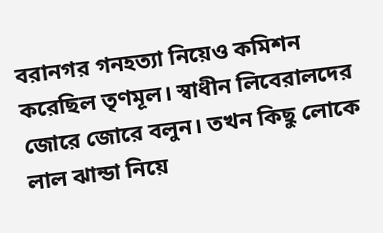বরানগর গনহত্যা নিয়েও কমিশন করেছিল তৃণমূল। স্বাধীন লিবেরালদের জোরে জোরে বলুন। তখন কিছু লোকে লাল ঝান্ডা নিয়ে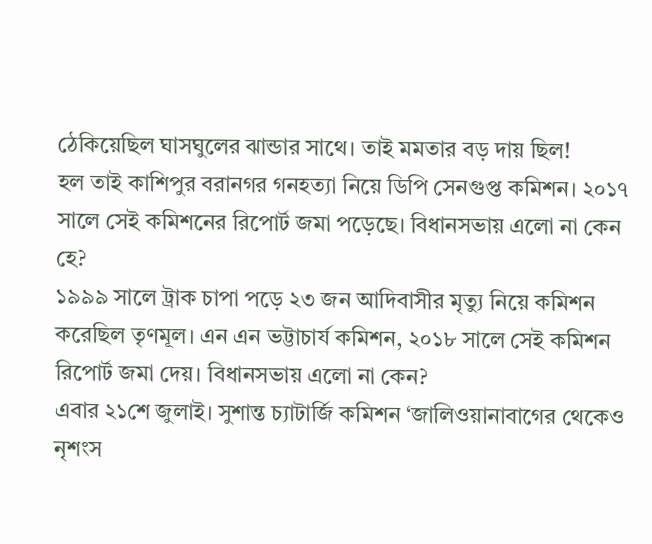ঠেকিয়েছিল ঘাসঘুলের ঝান্ডার সাথে। তাই মমতার বড় দায় ছিল!
হল তাই কাশিপুর বরানগর গনহত্যা নিয়ে ডিপি সেনগুপ্ত কমিশন। ২০১৭ সালে সেই কমিশনের রিপোর্ট জমা পড়েছে। বিধানসভায় এলো না কেন হে?
১৯৯৯ সালে ট্রাক চাপা পড়ে ২৩ জন আদিবাসীর মৃত্যু নিয়ে কমিশন করেছিল তৃণমূল। এন এন ভট্টাচার্য কমিশন, ২০১৮ সালে সেই কমিশন রিপোর্ট জমা দেয়। বিধানসভায় এলো না কেন?
এবার ২১শে জুলাই। সুশান্ত চ্যাটার্জি কমিশন ‘জালিওয়ানাবাগের থেকেও নৃশংস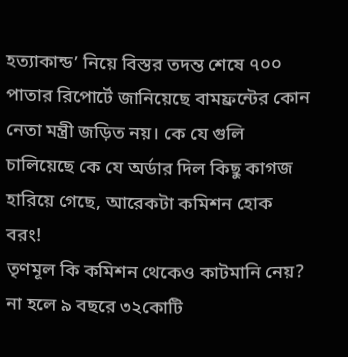হত্যাকান্ড’ নিয়ে বিস্তর তদন্ত শেষে ৭০০ পাতার রিপোর্টে জানিয়েছে বামফ্রন্টের কোন নেতা মন্ত্রী জড়িত নয়। কে যে গুলি চালিয়েছে কে যে অর্ডার দিল কিছু কাগজ হারিয়ে গেছে, আরেকটা কমিশন হোক বরং!
তৃণমূল কি কমিশন থেকেও কাটমানি নেয়?
না হলে ৯ বছরে ৩২কোটি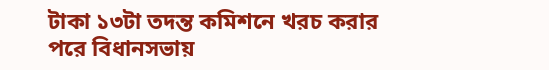টাকা ১৩টা তদন্ত কমিশনে খরচ করার পরে বিধানসভায়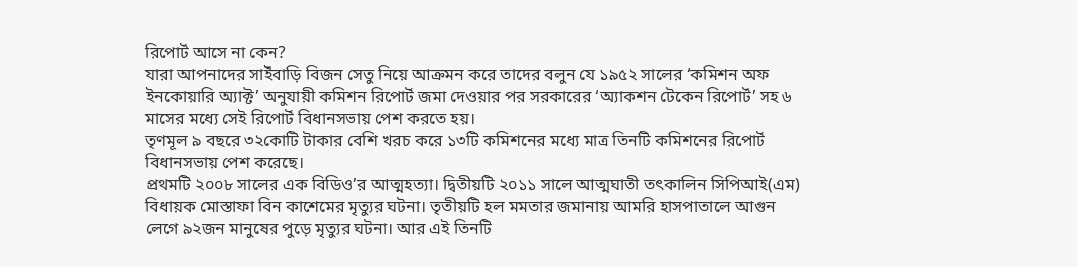রিপোর্ট আসে না কেন?
যারা আপনাদের সাইঁবাড়ি বিজন সেতু নিয়ে আক্রমন করে তাদের বলুন যে ১৯৫২ সালের ‘কমিশন অফ ইনকোয়ারি অ্যাক্ট’ অনুযায়ী কমিশন রিপোর্ট জমা দেওয়ার পর সরকারের ‘অ্যাকশন টেকেন রিপোর্ট’ সহ ৬ মাসের মধ্যে সেই রিপোর্ট বিধানসভায় পেশ করতে হয়।
তৃণমূল ৯ বছরে ৩২কোটি টাকার বেশি খরচ করে ১৩টি কমিশনের মধ্যে মাত্র তিনটি কমিশনের রিপোর্ট বিধানসভায় পেশ করেছে।
প্রথমটি ২০০৮ সালের এক বিডিও’র আত্মহত্যা। দ্বিতীয়টি ২০১১ সালে আত্মঘাতী তৎকালিন সিপিআই(এম) বিধায়ক মোস্তাফা বিন কাশেমের মৃত্যুর ঘটনা। তৃতীয়টি হল মমতার জমানায় আমরি হাসপাতালে আগুন লেগে ৯২জন মানুষের পুড়ে মৃত্যুর ঘটনা। আর এই তিনটি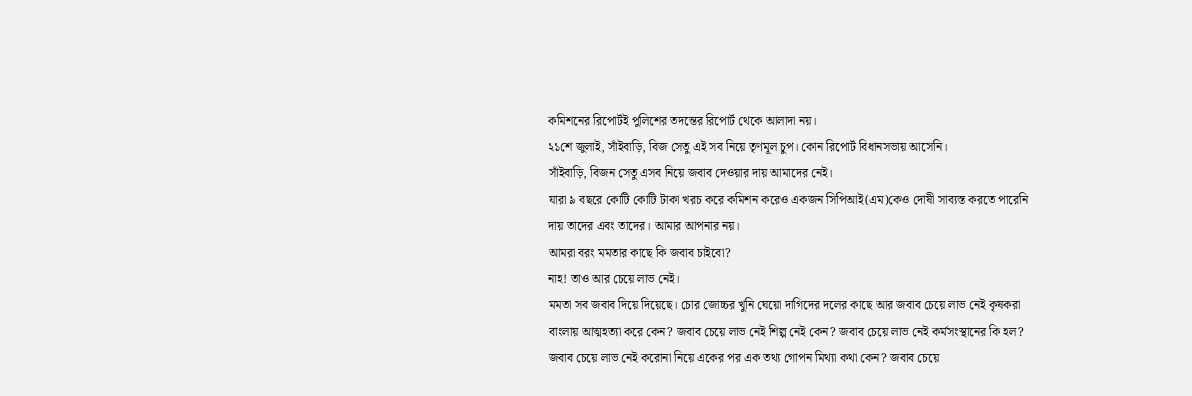কমিশনের রিপোর্টই পুলিশের তদন্তের রিপোর্ট থেকে আলাদা নয়।
২১শে জুলাই, সাঁইবাড়ি, বিজ সেতু এই সব নিয়ে তৃণমূল চুপ। কোন রিপোর্ট বিধানসভায় আসেনি।
সাঁইবাড়ি, বিজন সেতু এসব নিয়ে জবাব দেওয়ার দায় আমাদের নেই।
যারা ৯ বছরে কোটি কোটি টাকা খরচ করে কমিশন করেও একজন সিপিআই(এম)কেও দোষী সাব্যস্ত করতে পারেনি দায় তাদের এবং তাদের। আমার আপনার নয়।
আমরা বরং মমতার কাছে কি জবাব চাইবো?
নাহ! তাও আর চেয়ে লাভ নেই।
মমতা সব জবাব দিয়ে দিয়েছে। চোর জোচ্চর খুনি ঘেয়ো দাগিদের দলের কাছে আর জবাব চেয়ে লাভ নেই কৃষকরা বাংলায় আত্মহত্যা করে কেন? জবাব চেয়ে লাভ নেই শিল্প নেই কেন? জবাব চেয়ে লাভ নেই কর্মসংস্থানের কি হল? জবাব চেয়ে লাভ নেই করোনা নিয়ে একের পর এক তথ্য গোপন মিথ্যা কথা কেন? জবাব চেয়ে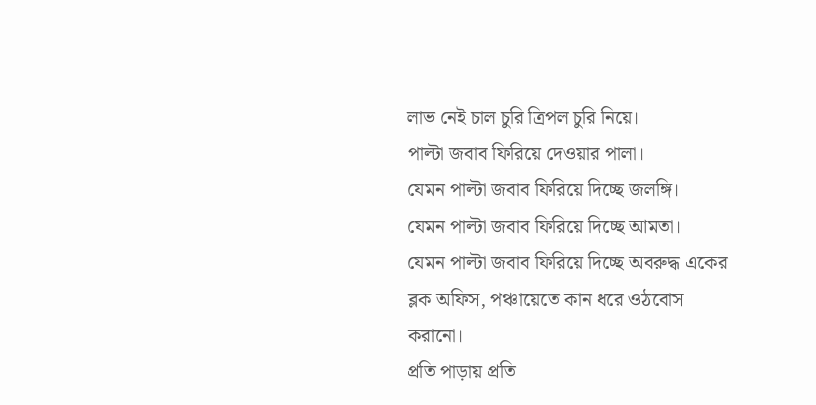লাভ নেই চাল চুরি ত্রিপল চুরি নিয়ে।
পাল্টা জবাব ফিরিয়ে দেওয়ার পালা।
যেমন পাল্টা জবাব ফিরিয়ে দিচ্ছে জলঙ্গি।
যেমন পাল্টা জবাব ফিরিয়ে দিচ্ছে আমতা।
যেমন পাল্টা জবাব ফিরিয়ে দিচ্ছে অবরুদ্ধ একের ব্লক অফিস, পঞ্চায়েতে কান ধরে ওঠবোস করানো।
প্রতি পাড়ায় প্রতি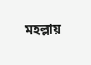মহল্লায়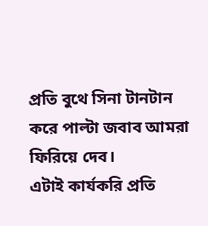প্রতি বুথে সিনা টানটান করে পাল্টা জবাব আমরা ফিরিয়ে দেব।
এটাই কার্যকরি প্রতি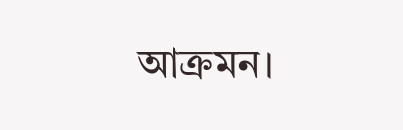আক্রমন।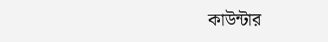কাউন্টার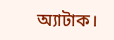অ্যাটাক।